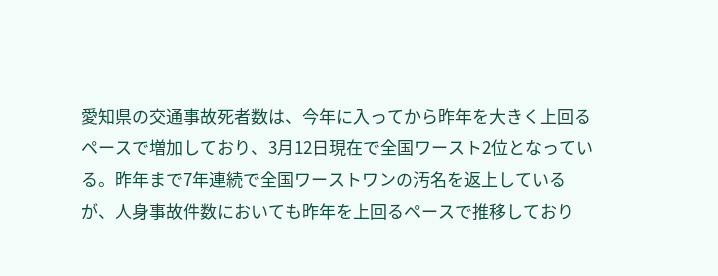愛知県の交通事故死者数は、今年に入ってから昨年を大きく上回るペースで増加しており、3月12日現在で全国ワースト2位となっている。昨年まで7年連続で全国ワーストワンの汚名を返上しているが、人身事故件数においても昨年を上回るペースで推移しており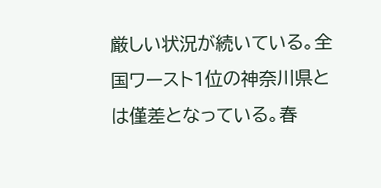厳しい状況が続いている。全国ワースト1位の神奈川県とは僅差となっている。春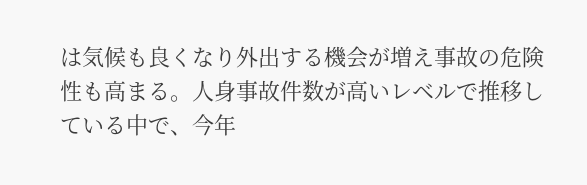は気候も良くなり外出する機会が増え事故の危険性も高まる。人身事故件数が高いレベルで推移している中で、今年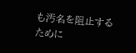も汚名を阻止するために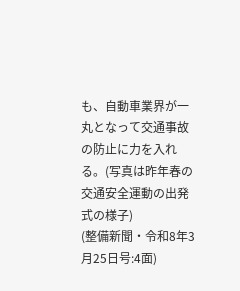も、自動車業界が一丸となって交通事故の防止に力を入れる。(写真は昨年春の交通安全運動の出発式の様子)
(整備新聞・令和8年3月25日号:4面)